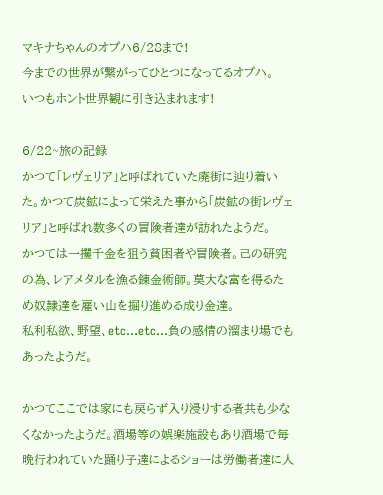マキナちゃんのオプハ6/28まで!
今までの世界が繋がってひとつになってるオプハ。
いつもホント世界観に引き込まれます!

6/22~旅の記録
かつて「レヴェリア」と呼ばれていた廃街に辿り着いた。かつて炭鉱によって栄えた事から「炭鉱の街レヴェリア」と呼ばれ数多くの冒険者達が訪れたようだ。
かつては一攫千金を狙う貧困者や冒険者。己の研究の為、レアメタルを漁る錬金術師。莫大な富を得るため奴隷達を雇い山を掘り進める成り金達。
私利私欲、野望、etc...etc...負の感情の溜まり場でもあったようだ。

かつてここでは家にも戻らず入り浸りする者共も少なくなかったようだ。酒場等の娯楽施設もあり酒場で毎晩行われていた踊り子達によるショーは労働者達に人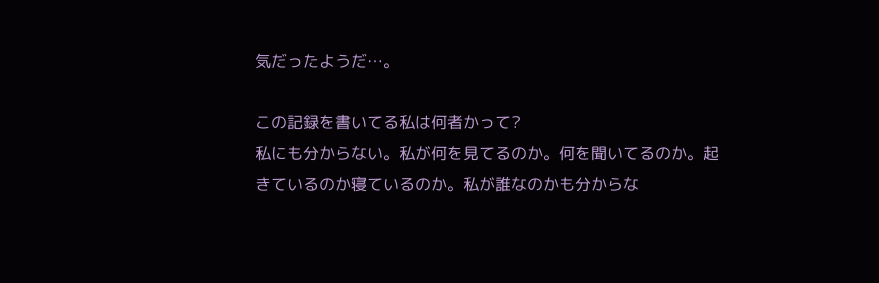気だったようだ…。

この記録を書いてる私は何者かって?
私にも分からない。私が何を見てるのか。何を聞いてるのか。起きているのか寝ているのか。私が誰なのかも分からな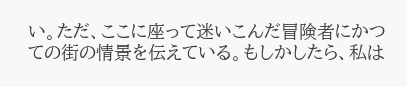い。ただ、ここに座って迷いこんだ冒険者にかつての街の情景を伝えている。もしかしたら、私は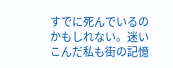すでに死んでいるのかもしれない。迷いこんだ私も街の記憶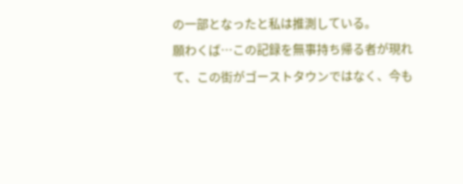の一部となったと私は推測している。
願わくば…この記録を無事持ち帰る者が現れて、この街がゴーストタウンではなく、今も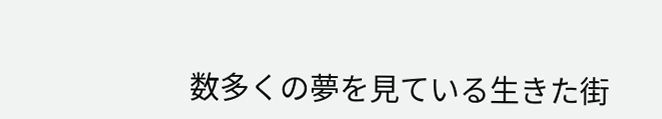数多くの夢を見ている生きた街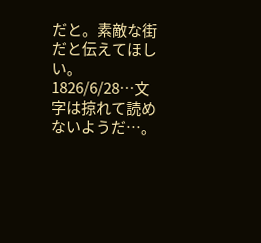だと。素敵な街だと伝えてほしい。
1826/6/28…文字は掠れて読めないようだ…。